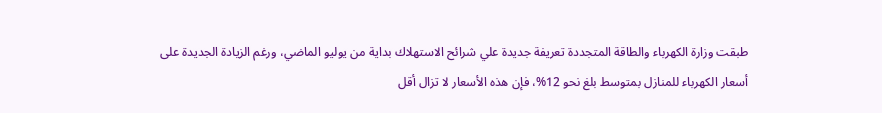طبقت وزارة الكهرباء والطاقة المتجددة تعريفة جديدة علي شرائح الاستهلاك بداية من يوليو الماضي، ورغم الزيادة الجديدة على أسعار الكهرباء للمنازل بمتوسط بلغ نحو 12%، فإن هذه الأسعار لا تزال أقل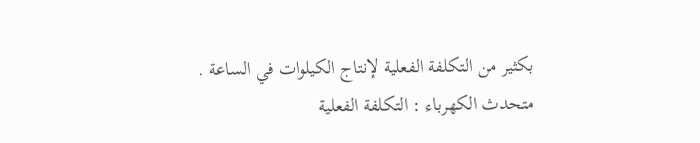بكثير من التكلفة الفعلية لإنتاج الكيلوات في الساعة .
متحدث الكهرباء : التكلفة الفعلية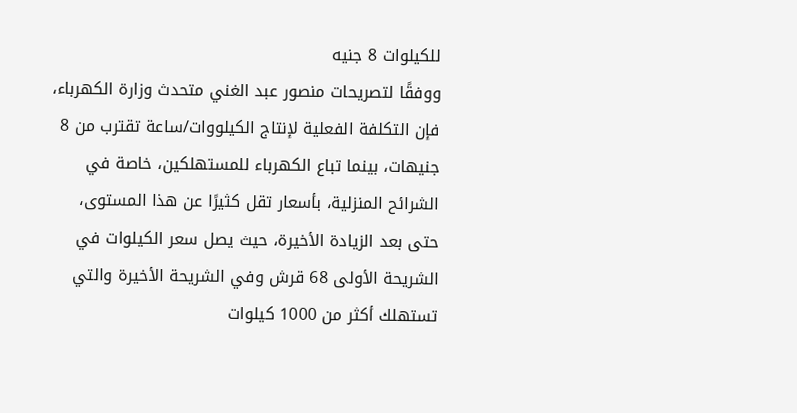للكيلوات 8 جنيه
ووفقًا لتصريحات منصور عبد الغني متحدث وزارة الكهرباء، فإن التكلفة الفعلية لإنتاج الكيلووات/ساعة تقترب من 8 جنيهات، بينما تباع الكهرباء للمستهلكين، خاصة في الشرائح المنزلية، بأسعار تقل كثيرًا عن هذا المستوى، حتى بعد الزيادة الأخيرة، حيث يصل سعر الكيلوات في الشريحة الأولى 68 قرش وفي الشريحة الأخيرة والتي تستهلك أكثر من 1000 كيلوات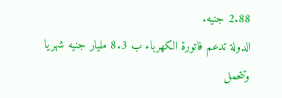2.88 جنيه.
الدولة تدعم فاتورة الكهرباء ب 8.3 مليار جنيه شهريا
وتتحمل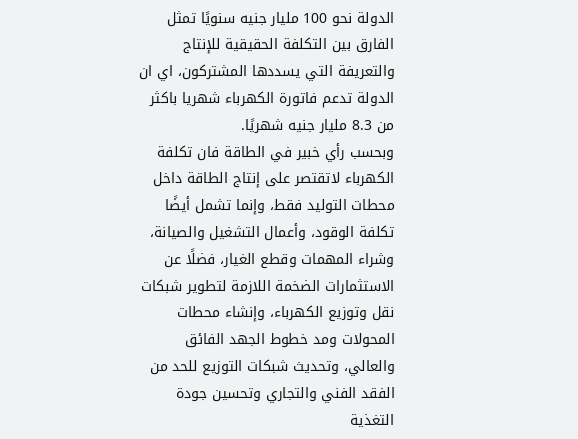الدولة نحو 100 مليار جنيه سنويًا تمثل الفارق بين التكلفة الحقيقية للإنتاج والتعريفة التي يسددها المشتركون، اي ان الدولة تدعم فاتورة الكهرباء شهريا باكثر من 8.3 مليار جنيه شهريًا.
وبحسب رأي خبير في الطاقة فان تكلفة الكهرباء لاتقتصر على إنتاج الطاقة داخل محطات التوليد فقط، وإنما تشمل أيضًا تكلفة الوقود، وأعمال التشغيل والصيانة، وشراء المهمات وقطع الغيار، فضلًا عن الاستثمارات الضخمة اللازمة لتطوير شبكات نقل وتوزيع الكهرباء، وإنشاء محطات المحولات ومد خطوط الجهد الفائق والعالي، وتحديث شبكات التوزيع للحد من الفقد الفني والتجاري وتحسين جودة التغذية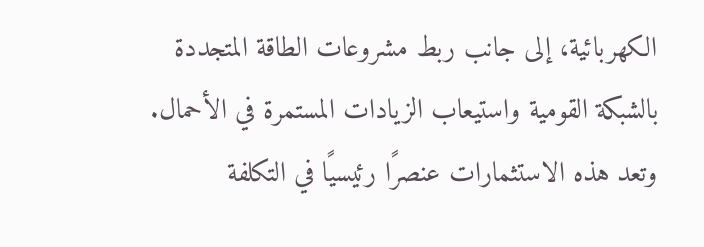الكهربائية، إلى جانب ربط مشروعات الطاقة المتجددة بالشبكة القومية واستيعاب الزيادات المستمرة في الأحمال. وتعد هذه الاستثمارات عنصرًا رئيسيًا في التكلفة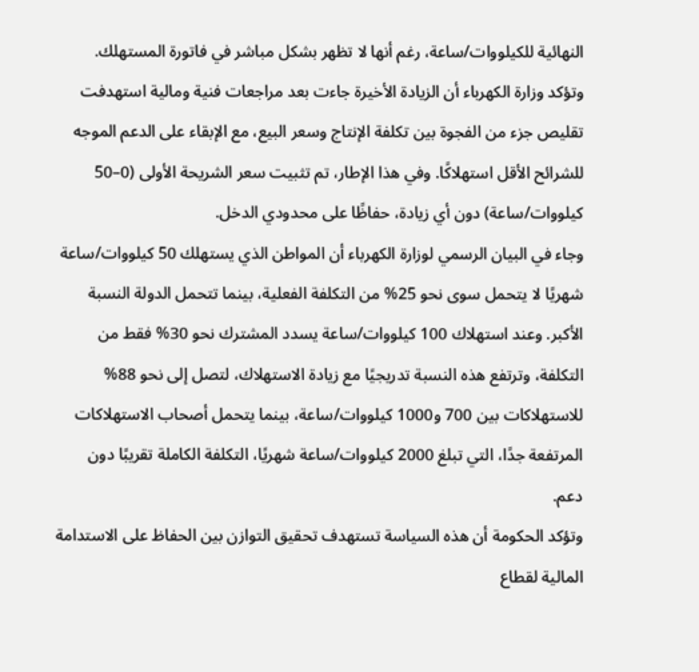النهائية للكيلووات/ساعة، رغم أنها لا تظهر بشكل مباشر في فاتورة المستهلك.
وتؤكد وزارة الكهرباء أن الزيادة الأخيرة جاءت بعد مراجعات فنية ومالية استهدفت تقليص جزء من الفجوة بين تكلفة الإنتاج وسعر البيع، مع الإبقاء على الدعم الموجه للشرائح الأقل استهلاكًا. وفي هذا الإطار، تم تثبيت سعر الشريحة الأولى (0–50 كيلووات/ساعة) دون أي زيادة، حفاظًا على محدودي الدخل.
وجاء في البيان الرسمي لوزارة الكهرباء أن المواطن الذي يستهلك 50 كيلووات/ساعة شهريًا لا يتحمل سوى نحو 25% من التكلفة الفعلية، بينما تتحمل الدولة النسبة الأكبر. وعند استهلاك 100 كيلووات/ساعة يسدد المشترك نحو 30% فقط من التكلفة، وترتفع هذه النسبة تدريجيًا مع زيادة الاستهلاك، لتصل إلى نحو 88% للاستهلاكات بين 700 و1000 كيلووات/ساعة، بينما يتحمل أصحاب الاستهلاكات المرتفعة جدًا، التي تبلغ 2000 كيلووات/ساعة شهريًا، التكلفة الكاملة تقريبًا دون دعم.
وتؤكد الحكومة أن هذه السياسة تستهدف تحقيق التوازن بين الحفاظ على الاستدامة المالية لقطاع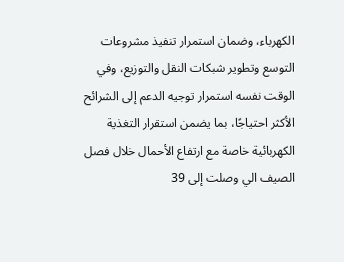الكهرباء، وضمان استمرار تنفيذ مشروعات التوسع وتطوير شبكات النقل والتوزيع، وفي الوقت نفسه استمرار توجيه الدعم إلى الشرائح الأكثر احتياجًا، بما يضمن استقرار التغذية الكهربائية خاصة مع ارتفاع الأحمال خلال فصل الصيف الي وصلت إلى 39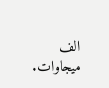الف ميجاوات.